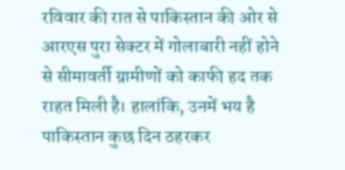रविवार की रात से पाकिस्तान की ओर से आरएस पुरा सेक्टर में गोलाबारी नहीं होने से सीमावर्ती ग्रामीणों को काफी हद तक राहत मिली है। हालांकि, उनमें भय है पाकिस्तान कुछ दिन ठहरकर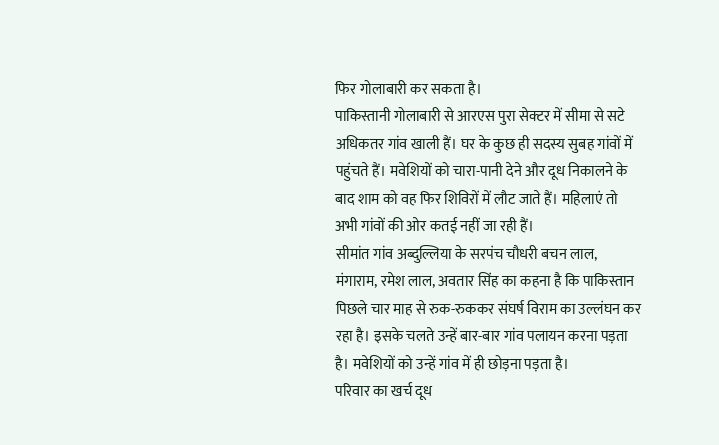फिर गोलाबारी कर सकता है।
पाकिस्तानी गोलाबारी से आरएस पुरा सेक्टर में सीमा से सटे अधिकतर गांव खाली हैं। घर के कुछ ही सदस्य सुबह गांवों में पहुंचते हैं। मवेशियों को चारा-पानी देने और दूध निकालने के बाद शाम को वह फिर शिविरों में लौट जाते हैं। महिलाएं तो अभी गांवों की ओर कतई नहीं जा रही हैं।
सीमांत गांव अब्दुल्लिया के सरपंच चौधरी बचन लाल, मंगाराम, रमेश लाल, अवतार सिंह का कहना है कि पाकिस्तान पिछले चार माह से रुक-रुककर संघर्ष विराम का उल्लंघन कर रहा है। इसके चलते उन्हें बार-बार गांव पलायन करना पड़ता है। मवेशियों को उन्हें गांव में ही छोड़ना पड़ता है।
परिवार का खर्च दूध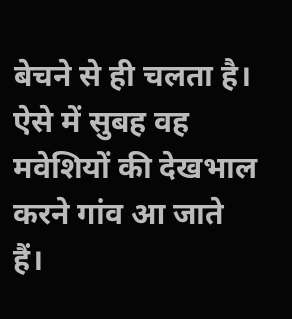बेचने से ही चलता है। ऐसे में सुबह वह मवेशियों की देखभाल करने गांव आ जाते हैं।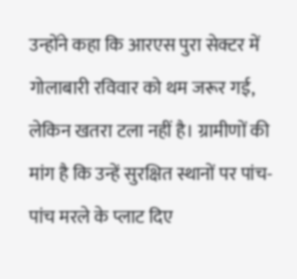उन्होंने कहा कि आरएस पुरा सेक्टर में गोलाबारी रविवार को थम जरूर गई, लेकिन खतरा टला नहीं है। ग्रामीणों की मांग है कि उन्हें सुरक्षित स्थानों पर पांच-पांच मरले के प्लाट दिए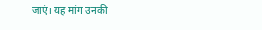जाएं। यह मांग उनकी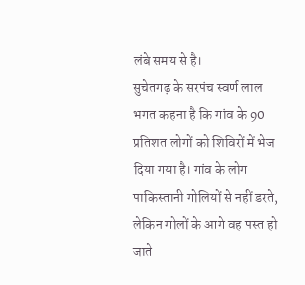लंबे समय से है।
सुचेतगढ़ के सरपंच स्वर्ण लाल भगत कहना है कि गांव के 90 प्रतिशत लोगों को शिविरों में भेज दिया गया है। गांव के लोग पाकिस्तानी गोलियों से नहीं डरते, लेकिन गोलों के आगे वह पस्त हो जाते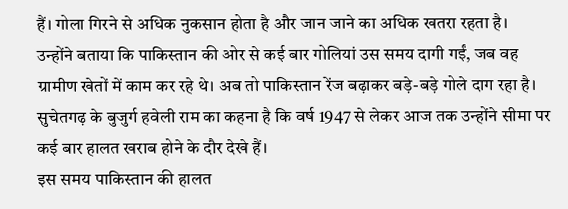हैं। गोला गिरने से अधिक नुकसान होता है और जान जाने का अधिक खतरा रहता है।
उन्होंने बताया कि पाकिस्तान की ओर से कई बार गोलियां उस समय दागी गईं, जब वह ग्रामीण खेतों में काम कर रहे थे। अब तो पाकिस्तान रेंज बढ़ाकर बड़े-बड़े गोले दाग रहा है। सुचेतगढ़ के बुजुर्ग हवेली राम का कहना है कि वर्ष 1947 से लेकर आज तक उन्होंने सीमा पर कई बार हालत खराब होने के दौर देखे हैं।
इस समय पाकिस्तान की हालत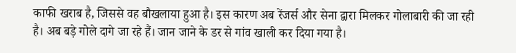काफी खराब है, जिससे वह बौखलाया हुआ है। इस कारण अब रेंजर्स और सेना द्वारा मिलकर गोलाबारी की जा रही है। अब बड़े गोले दागे जा रहे हैं। जान जाने के डर से गांव खाली कर दिया गया है।